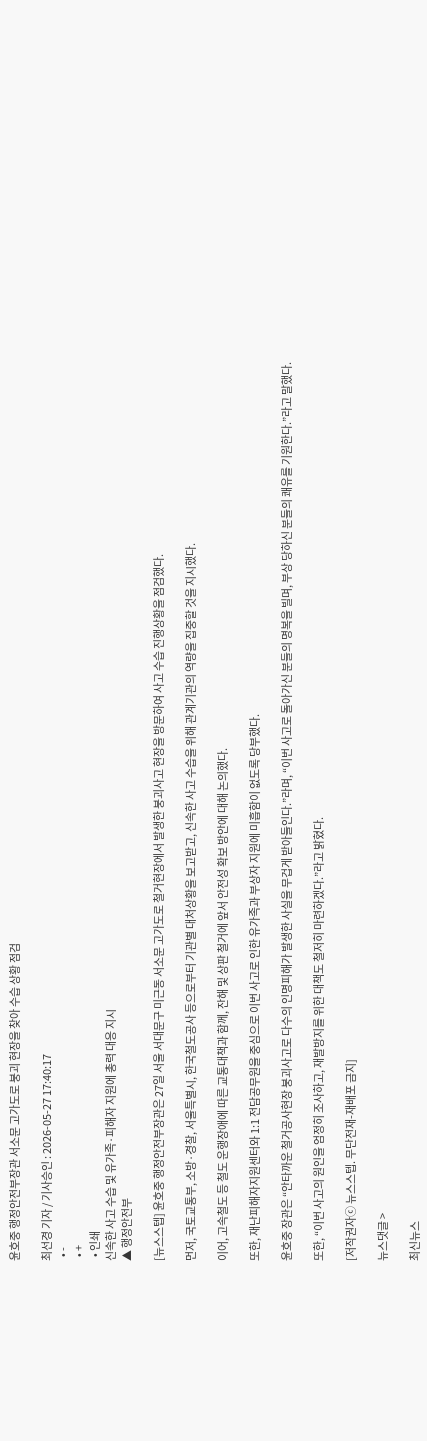윤호중 행정안전부장관 서소문 고가도로 붕괴 현장을 찾아 수습 상황 점검

최선경 기자 / 기사승인 : 2026-05-27 17:40:17
  • -
  • +
  • 인쇄
신속한 사고 수습 및 유가족·피해자 지원에 총력 대응 지시
▲ 행정안전부

[뉴스스텝] 윤호중 행정안전부장관은 27일 서울 서대문구 미근동 서소문 고가도로 철거현장에서 발생한 붕괴사고 현장을 방문하여 사고 수습 진행상황을 점검했다.

먼저, 국토교통부, 소방·경찰, 서울특별시, 한국철도공사 등으로부터 기관별 대처상황을 보고받고, 신속한 사고 수습을 위해 관계기관의 역량을 집중할 것을 지시했다.

이어, 고속철도 등 철도 운행장애에 따른 교통대책과 함께, 잔해 및 상판 철거에 앞서 안전성 확보 방안에 대해 논의했다.

또한, 재난피해자지원센터와 1:1 전담공무원을 중심으로 이번 사고로 인한 유가족과 부상자 지원에 미흡함이 없도록 당부했다.

윤호중 장관은 “안타까운 철거공사현장 붕괴사고로 다수의 인명피해가 발생한 사실을 무겁게 받아들인다.”라며, “이번 사고로 돌아가신 분들의 명복을 빌며, 부상 당하신 분들의 쾌유를 기원한다.”라고 말했다.

또한, “이번 사고의 원인을 엄정히 조사하고, 재발방지를 위한 대책도 철저히 마련하겠다.”라고 밝혔다.

[저작권자ⓒ 뉴스스텝. 무단전재-재배포 금지]

뉴스댓글 >

최신뉴스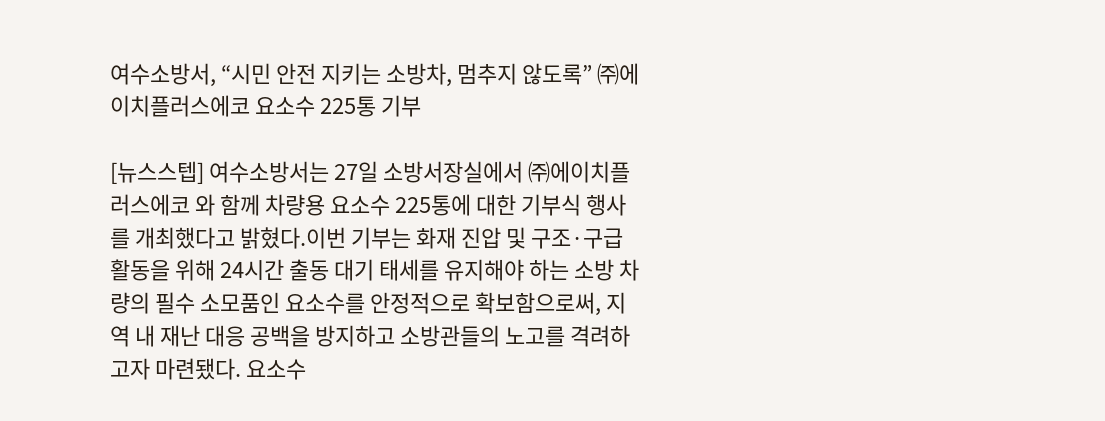여수소방서, “시민 안전 지키는 소방차, 멈추지 않도록” ㈜에이치플러스에코 요소수 225통 기부

[뉴스스텝] 여수소방서는 27일 소방서장실에서 ㈜에이치플러스에코 와 함께 차량용 요소수 225통에 대한 기부식 행사를 개최했다고 밝혔다.이번 기부는 화재 진압 및 구조·구급 활동을 위해 24시간 출동 대기 태세를 유지해야 하는 소방 차량의 필수 소모품인 요소수를 안정적으로 확보함으로써, 지역 내 재난 대응 공백을 방지하고 소방관들의 노고를 격려하고자 마련됐다. 요소수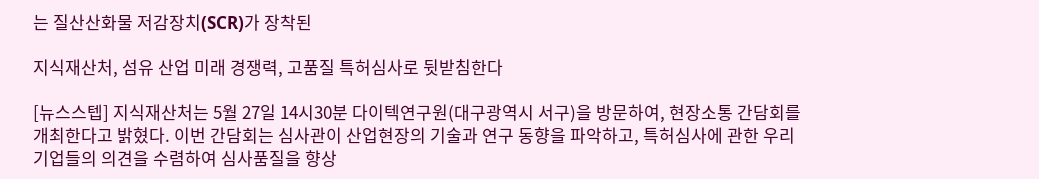는 질산산화물 저감장치(SCR)가 장착된

지식재산처, 섬유 산업 미래 경쟁력, 고품질 특허심사로 뒷받침한다

[뉴스스텝] 지식재산처는 5월 27일 14시30분 다이텍연구원(대구광역시 서구)을 방문하여, 현장소통 간담회를 개최한다고 밝혔다. 이번 간담회는 심사관이 산업현장의 기술과 연구 동향을 파악하고, 특허심사에 관한 우리 기업들의 의견을 수렴하여 심사품질을 향상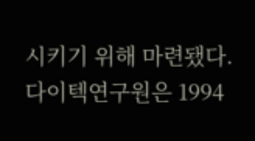시키기 위해 마련됐다.다이텍연구원은 1994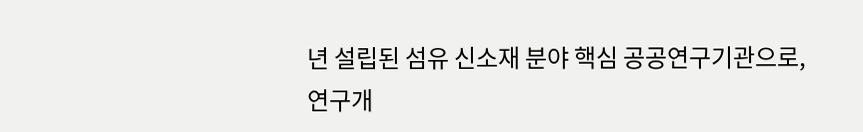년 설립된 섬유 신소재 분야 핵심 공공연구기관으로, 연구개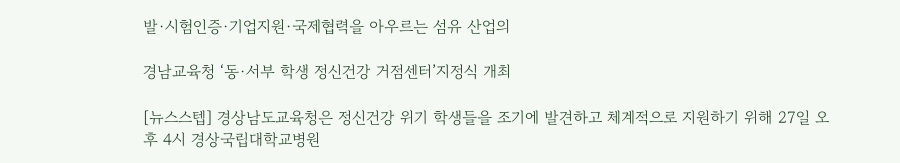발·시험인증·기업지원·국제협력을 아우르는 섬유 산업의

경남교육청 ‘동·서부 학생 정신건강 거점센터’지정식 개최

[뉴스스텝] 경상남도교육청은 정신건강 위기 학생들을 조기에 발견하고 체계적으로 지원하기 위해 27일 오후 4시 경상국립대학교병원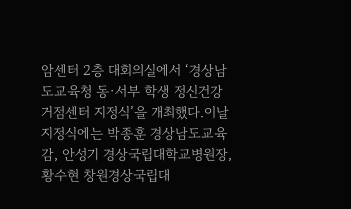암센터 2층 대회의실에서 ‘경상남도교육청 동·서부 학생 정신건강 거점센터 지정식’을 개최했다.이날 지정식에는 박종훈 경상남도교육감, 안성기 경상국립대학교병원장, 황수현 창원경상국립대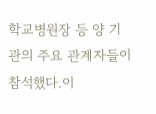학교병원장 등 양 기관의 주요 관계자들이 참석했다.이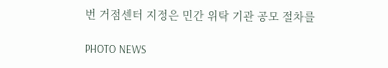번 거점센터 지정은 민간 위탁 기관 공모 절차를

PHOTO NEWS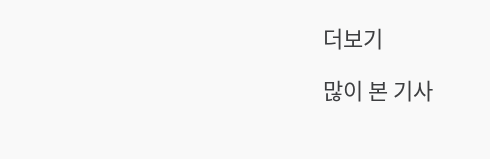더보기

많이 본 기사